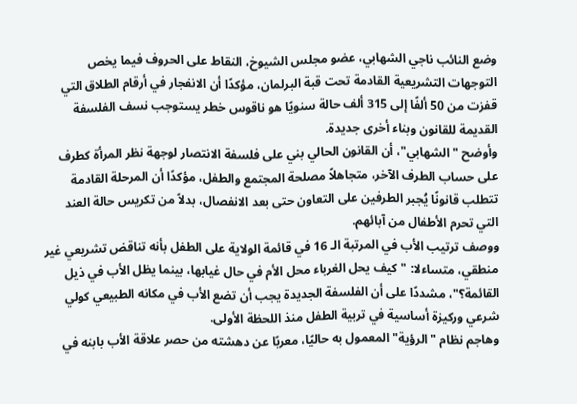وضع النائب ناجي الشهابي، عضو مجلس الشيوخ، النقاط على الحروف فيما يخص التوجهات التشريعية القادمة تحت قبة البرلمان، مؤكدًا أن الانفجار في أرقام الطلاق التي قفزت من 50 ألفًا إلى 315 ألف حالة سنويًا هو ناقوس خطر يستوجب نسف الفلسفة القديمة للقانون وبناء أخرى جديدة.
وأوضح "الشهابي"، أن القانون الحالي بني على فلسفة الانتصار لوجهة نظر المرأة كطرف على حساب الطرف الآخر، متجاهلاً مصلحة المجتمع والطفل، مؤكدًا أن المرحلة القادمة تتطلب قانونًا يُجبر الطرفين على التعاون حتى بعد الانفصال، بدلاً من تكريس حالة العند التي تحرم الأطفال من آبائهم.
ووصف ترتيب الأب في المرتبة الـ 16 في قائمة الولاية على الطفل بأنه تناقض تشريعي غير منطقي، متساءلا: "كيف يحل الغرباء محل الأم في حال غيابها، بينما يظل الأب في ذيل القائمة؟"، مشددًا على أن الفلسفة الجديدة يجب أن تضع الأب في مكانه الطبيعي كولي شرعي وركيزة أساسية في تربية الطفل منذ اللحظة الأولى.
وهاجم نظام "الرؤية" المعمول به حاليًا، معربًا عن دهشته من حصر علاقة الأب بابنه في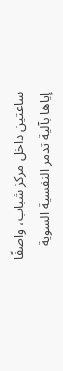ساعتين داخل مركز شباب، واصفًا إياها بآلية تدمر النفسية السوية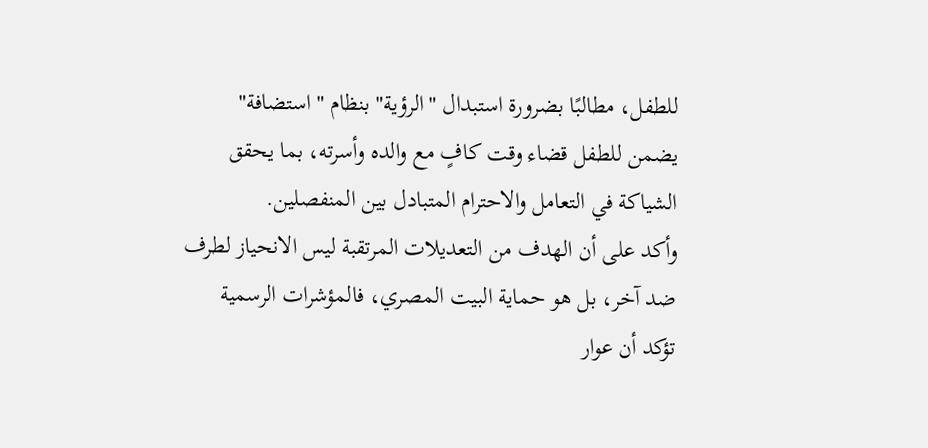للطفل، مطالبًا بضرورة استبدال "الرؤية" بنظام "استضافة" يضمن للطفل قضاء وقت كافٍ مع والده وأسرته، بما يحقق الشياكة في التعامل والاحترام المتبادل بين المنفصلين.
وأكد على أن الهدف من التعديلات المرتقبة ليس الانحياز لطرف ضد آخر، بل هو حماية البيت المصري، فالمؤشرات الرسمية تؤكد أن عوار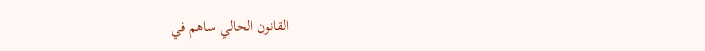القانون الحالي ساهم في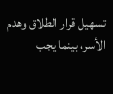تسهيل قرار الطلاق وهدم الأسر، بينما يجب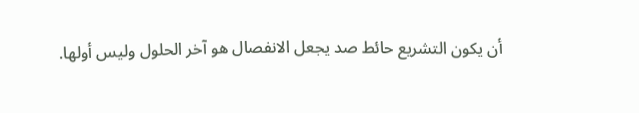أن يكون التشريع حائط صد يجعل الانفصال هو آخر الحلول وليس أولها.